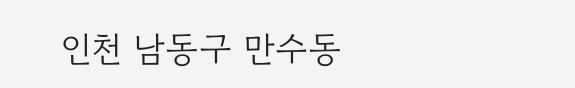인천 남동구 만수동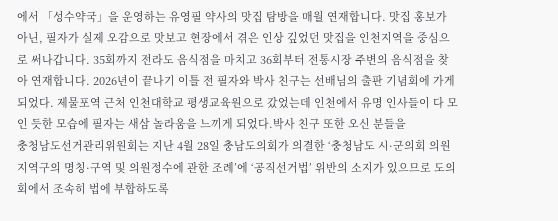에서 「성수약국」을 운영하는 유영필 약사의 맛집 탐방을 매월 연재합니다. 맛집 홍보가 아닌, 필자가 실제 오감으로 맛보고 현장에서 겪은 인상 깊었던 맛집을 인천지역을 중심으로 써나갑니다. 35회까지 전라도 음식점을 마치고 36회부터 전통시장 주변의 음식점을 찾아 연재합니다. 2026년이 끝나기 이틀 전 필자와 박사 친구는 선배님의 출판 기념회에 가게 되었다. 제물포역 근처 인천대학교 평생교육원으로 갔었는데 인천에서 유명 인사들이 다 모인 듯한 모습에 필자는 새삼 놀라움을 느끼게 되었다.박사 친구 또한 오신 분들을
충청남도선거관리위원회는 지난 4월 28일 충남도의회가 의결한 ‘충청남도 시·군의회 의원 지역구의 명칭·구역 및 의원정수에 관한 조례’에 ‘공직선거법’ 위반의 소지가 있으므로 도의회에서 조속히 법에 부합하도록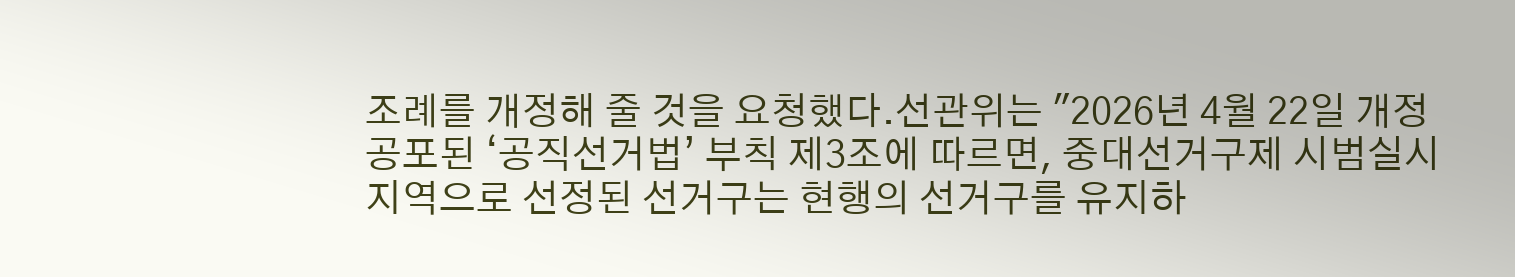조례를 개정해 줄 것을 요청했다.선관위는 "2026년 4월 22일 개정 공포된 ‘공직선거법’ 부칙 제3조에 따르면, 중대선거구제 시범실시지역으로 선정된 선거구는 현행의 선거구를 유지하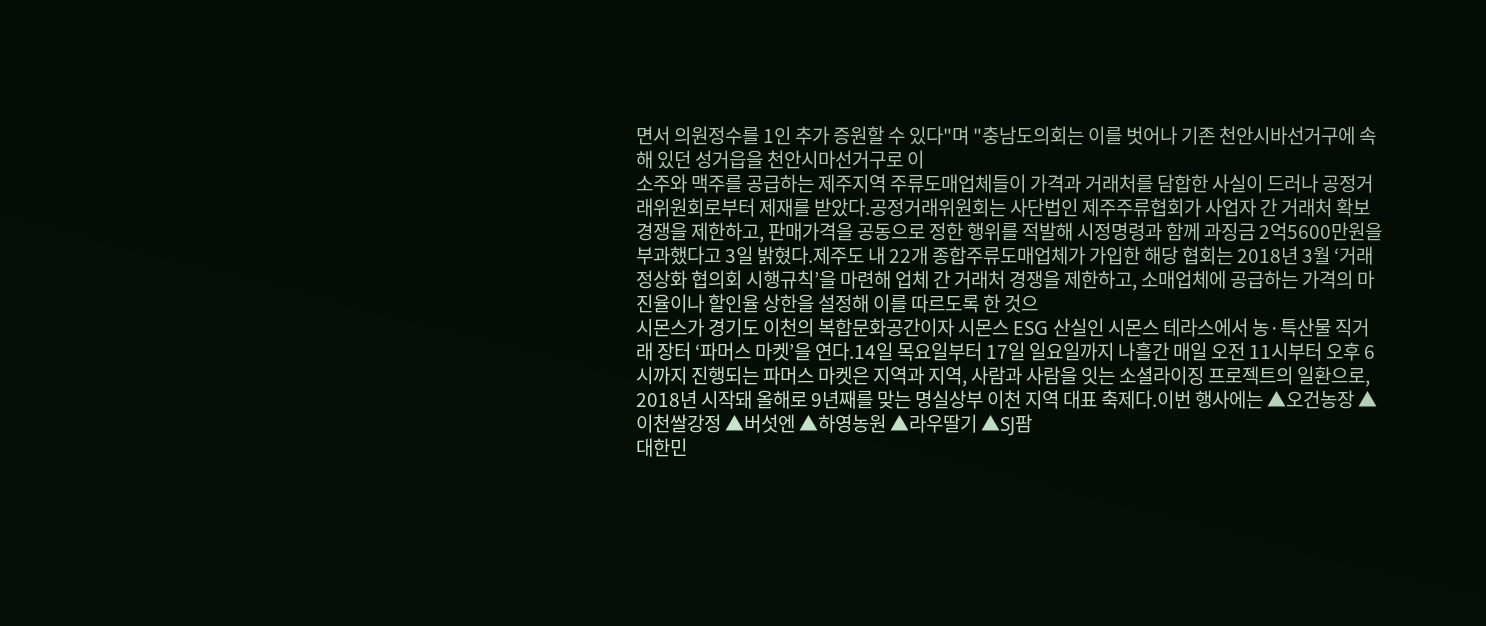면서 의원정수를 1인 추가 증원할 수 있다"며 "충남도의회는 이를 벗어나 기존 천안시바선거구에 속해 있던 성거읍을 천안시마선거구로 이
소주와 맥주를 공급하는 제주지역 주류도매업체들이 가격과 거래처를 담합한 사실이 드러나 공정거래위원회로부터 제재를 받았다.공정거래위원회는 사단법인 제주주류협회가 사업자 간 거래처 확보 경쟁을 제한하고, 판매가격을 공동으로 정한 행위를 적발해 시정명령과 함께 과징금 2억5600만원을 부과했다고 3일 밝혔다.제주도 내 22개 종합주류도매업체가 가입한 해당 협회는 2018년 3월 ‘거래 정상화 협의회 시행규칙’을 마련해 업체 간 거래처 경쟁을 제한하고, 소매업체에 공급하는 가격의 마진율이나 할인율 상한을 설정해 이를 따르도록 한 것으
시몬스가 경기도 이천의 복합문화공간이자 시몬스 ESG 산실인 시몬스 테라스에서 농·특산물 직거래 장터 ‘파머스 마켓’을 연다.14일 목요일부터 17일 일요일까지 나흘간 매일 오전 11시부터 오후 6시까지 진행되는 파머스 마켓은 지역과 지역, 사람과 사람을 잇는 소셜라이징 프로젝트의 일환으로, 2018년 시작돼 올해로 9년째를 맞는 명실상부 이천 지역 대표 축제다.이번 행사에는 ▲오건농장 ▲이천쌀강정 ▲버섯엔 ▲하영농원 ▲라우딸기 ▲SJ팜
대한민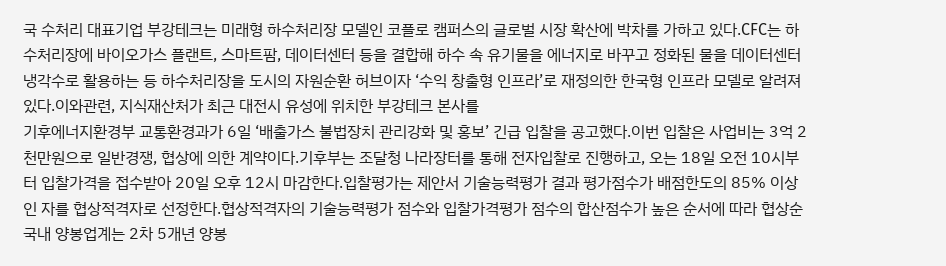국 수처리 대표기업 부강테크는 미래형 하수처리장 모델인 코플로 캠퍼스의 글로벌 시장 확산에 박차를 가하고 있다.CFC는 하수처리장에 바이오가스 플랜트, 스마트팜, 데이터센터 등을 결합해 하수 속 유기물을 에너지로 바꾸고 정화된 물을 데이터센터 냉각수로 활용하는 등 하수처리장을 도시의 자원순환 허브이자 ‘수익 창출형 인프라’로 재정의한 한국형 인프라 모델로 알려져 있다.이와관련, 지식재산처가 최근 대전시 유성에 위치한 부강테크 본사를
기후에너지환경부 교통환경과가 6일 ‘배출가스 불법장치 관리강화 및 홍보’ 긴급 입찰을 공고했다.이번 입찰은 사업비는 3억 2천만원으로 일반경쟁, 협상에 의한 계약이다.기후부는 조달청 나라장터를 통해 전자입찰로 진행하고, 오는 18일 오전 10시부터 입찰가격을 접수받아 20일 오후 12시 마감한다.입찰평가는 제안서 기술능력평가 결과 평가점수가 배점한도의 85% 이상인 자를 협상적격자로 선정한다.협상적격자의 기술능력평가 점수와 입찰가격평가 점수의 합산점수가 높은 순서에 따라 협상순
국내 양봉업계는 2차 5개년 양봉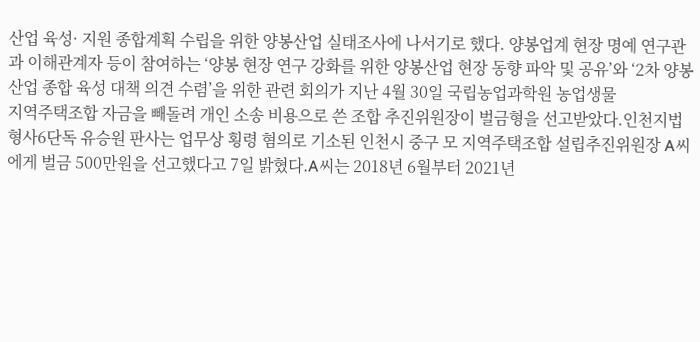산업 육성· 지원 종합계획 수립을 위한 양봉산업 실태조사에 나서기로 했다. 양봉업계 현장 명예 연구관과 이해관계자 등이 참여하는 ‘양봉 현장 연구 강화를 위한 양봉산업 현장 동향 파악 및 공유’와 ‘2차 양봉산업 종합 육성 대책 의견 수렴’을 위한 관련 회의가 지난 4월 30일 국립농업과학원 농업생물
지역주택조합 자금을 빼돌려 개인 소송 비용으로 쓴 조합 추진위원장이 벌금형을 선고받았다.인천지법 형사6단독 유승원 판사는 업무상 횡령 혐의로 기소된 인천시 중구 모 지역주택조합 설립추진위원장 A씨에게 벌금 500만원을 선고했다고 7일 밝혔다.A씨는 2018년 6월부터 2021년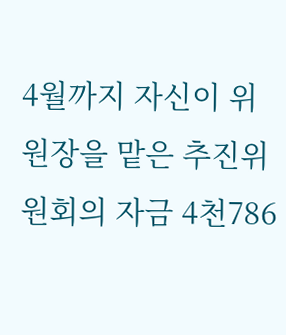4월까지 자신이 위원장을 맡은 추진위원회의 자금 4천786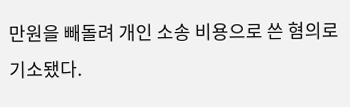만원을 빼돌려 개인 소송 비용으로 쓴 혐의로 기소됐다.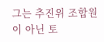그는 추진위 조합원이 아닌 토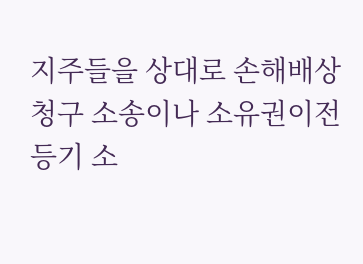지주들을 상대로 손해배상 청구 소송이나 소유권이전 등기 소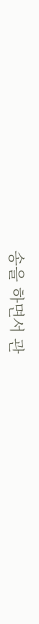송을 하면서 관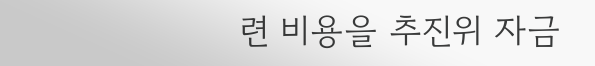련 비용을 추진위 자금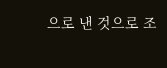으로 낸 것으로 조